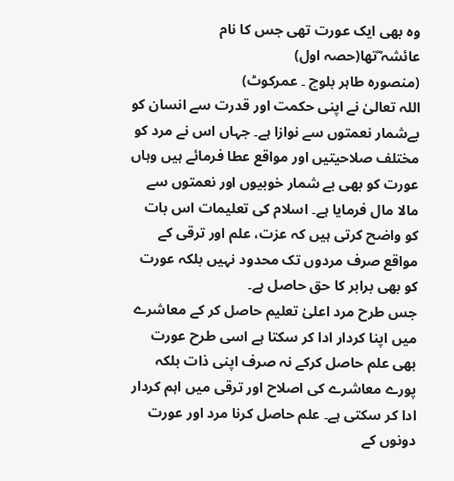وہ بھی ایک عورت تھی جس کا نام عائشہ ؓتھا(حصہ اول)
(منصورہ طاہر بلوچ ۔ عمرکوٹ)
اللہ تعالیٰ نے اپنی حکمت اور قدرت سے انسان کو بےشمار نعمتوں سے نوازا ہے۔ جہاں اس نے مرد کو مختلف صلاحیتیں اور مواقع عطا فرمائے ہیں وہاں عورت کو بھی بے شمار خوبیوں اور نعمتوں سے مالا مال فرمایا ہے۔ اسلام کی تعلیمات اس بات کو واضح کرتی ہیں کہ عزت، علم اور ترقی کے مواقع صرف مردوں تک محدود نہیں بلکہ عورت کو بھی برابر کا حق حاصل ہے۔
جس طرح مرد اعلیٰ تعلیم حاصل کر کے معاشرے میں اپنا کردار ادا کر سکتا ہے اسی طرح عورت بھی علم حاصل کرکے نہ صرف اپنی ذات بلکہ پورے معاشرے کی اصلاح اور ترقی میں اہم کردار ادا کر سکتی ہے۔ علم حاصل کرنا مرد اور عورت دونوں کے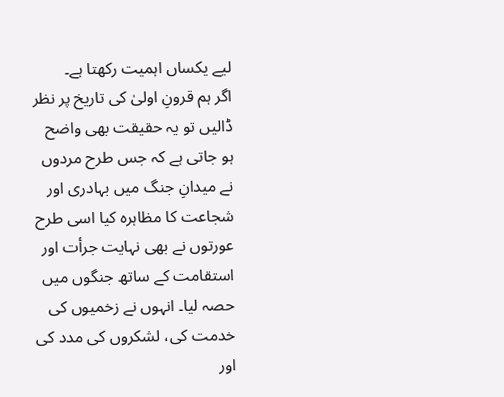لیے یکساں اہمیت رکھتا ہے۔
اگر ہم قرونِ اولیٰ کی تاریخ پر نظر ڈالیں تو یہ حقیقت بھی واضح ہو جاتی ہے کہ جس طرح مردوں نے میدانِ جنگ میں بہادری اور شجاعت کا مظاہرہ کیا اسی طرح عورتوں نے بھی نہایت جرأت اور استقامت کے ساتھ جنگوں میں حصہ لیا۔ انہوں نے زخمیوں کی خدمت کی، لشکروں کی مدد کی اور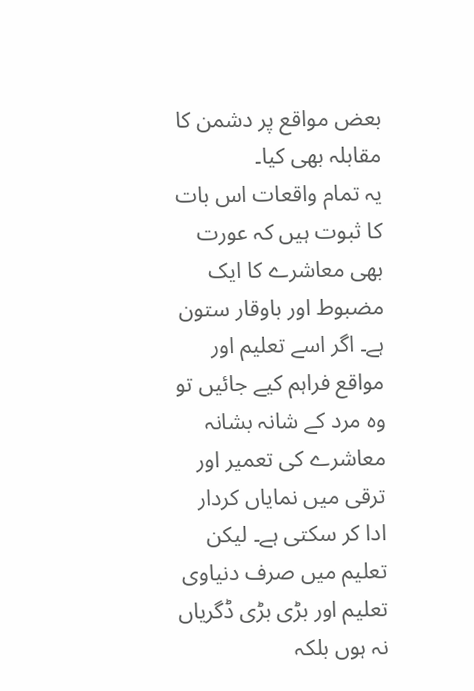بعض مواقع پر دشمن کا مقابلہ بھی کیا۔
یہ تمام واقعات اس بات کا ثبوت ہیں کہ عورت بھی معاشرے کا ایک مضبوط اور باوقار ستون ہے۔ اگر اسے تعلیم اور مواقع فراہم کیے جائیں تو وہ مرد کے شانہ بشانہ معاشرے کی تعمیر اور ترقی میں نمایاں کردار ادا کر سکتی ہے۔ لیکن تعلیم میں صرف دنیاوی تعلیم اور بڑی بڑی ڈگریاں نہ ہوں بلکہ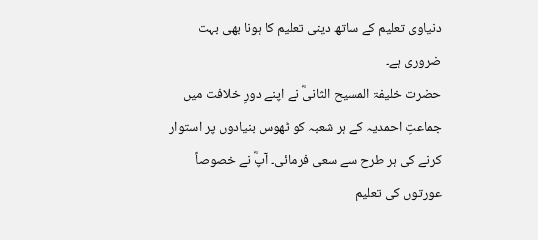دنیاوی تعلیم کے ساتھ دینی تعلیم کا ہونا بھی بہت ضروری ہے۔
حضرت خلیفۃ المسیح الثانیؓ نے اپنے دورِ خلافت میں جماعتِ احمدیہ کے ہر شعبہ کو ٹھوس بنیادوں پر استوار کرنے کی ہر طرح سے سعی فرمائی۔ آپؓ نے خصوصاً عورتوں کی تعلیم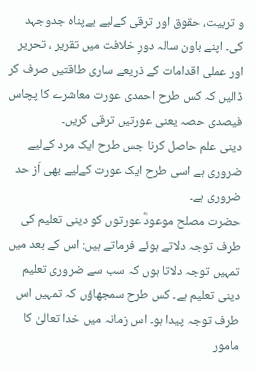و تربیت، حقوق اور ترقی کےلیے بےپناہ جدوجہد کی۔ اپنے باون سالہ دورِ خلافت میں تقریر ، تحریر اور عملی اقدامات کے ذریعے ساری طاقتیں صرف کر ڈالیں کہ کس طرح احمدی عورت معاشرے کا پچاس فیصدی حصہ یعنی عورتیں ترقی کریں۔
دینی علم حاصل کرنا جس طرح ایک مرد کےلیے ضروری ہے اسی طرح ایک عورت کےلیے بھی اَز حد ضروری ہے۔
حضرت مصلح موعودؓ عورتوں کو دینی تعلیم کی طرف توجہ دلاتے ہوئے فرماتے ہیں: اس کے بعد میں تمہیں توجہ دلاتا ہوں کہ سب سے ضروری تعلیم دینی تعلیم ہے۔ کس طرح سمجھاؤں کہ تمہیں اس طرف توجہ پیدا ہو۔ اس زمانہ میں خدا تعالیٰ کا مامور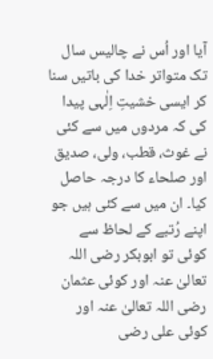آیا اور اُس نے چالیس سال تک متواتر خدا کی باتیں سنا کر ایسی خشیتِ اِلٰہی پیدا کی کہ مردوں میں سے کئی نے غوث، قطب، ولی، صدیق اور صلحاء کا درجہ حاصل کیا۔ ان میں سے کئی ہیں جو اپنے رُتبے کے لحاظ سے کوئی تو ابوبکر رضی اللہ تعالیٰ عنہ اور کوئی عثمان رضی اللہ تعالیٰ عنہ اور کوئی علی رضی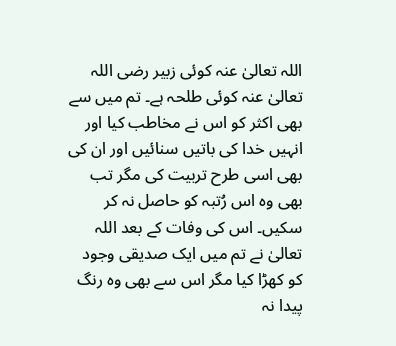اللہ تعالیٰ عنہ کوئی زبیر رضی اللہ تعالیٰ عنہ کوئی طلحہ ہے۔ تم میں سے بھی اکثر کو اس نے مخاطب کیا اور انہیں خدا کی باتیں سنائیں اور ان کی بھی اسی طرح تربیت کی مگر تب بھی وہ اس رُتبہ کو حاصل نہ کر سکیں۔ اس کی وفات کے بعد اللہ تعالیٰ نے تم میں ایک صدیقی وجود کو کھڑا کیا مگر اس سے بھی وہ رنگ پیدا نہ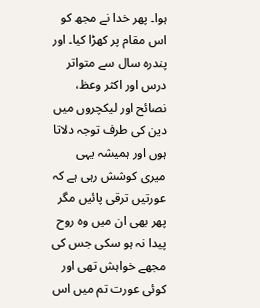ہوا۔ پھر خدا نے مجھ کو اس مقام پر کھڑا کیا۔ اور پندرہ سال سے متواتر درس اور اکثر وعظ، نصائح اور لیکچروں میں دین کی طرف توجہ دلاتا ہوں اور ہمیشہ یہی میری کوشش رہی ہے کہ عورتیں ترقی پائیں مگر پھر بھی ان میں وہ روح پیدا نہ ہو سکی جس کی مجھے خواہش تھی اور کوئی عورت تم میں اس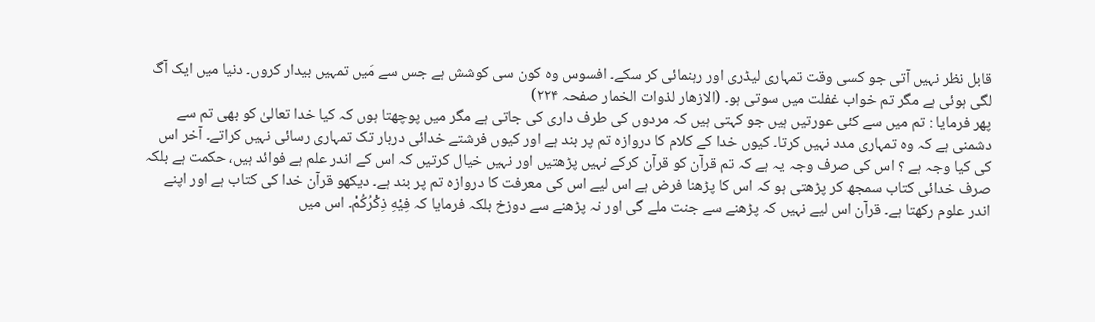قابل نظر نہیں آتی جو کسی وقت تمہاری لیڈری اور رہنمائی کر سکے۔ افسوس وہ کون سی کوشش ہے جس سے مَیں تمہیں بیدار کروں۔ دنیا میں ایک آگ لگی ہوئی ہے مگر تم خواب غفلت میں سوتی ہو۔ (الازھار لذوات الخمار صفحہ ۲۲۴)
پھر فرمایا : تم میں سے کئی عورتیں ہیں جو کہتی ہیں کہ مردوں کی طرف داری کی جاتی ہے مگر میں پوچھتا ہوں کہ کیا خدا تعالیٰ کو بھی تم سے دشمنی ہے کہ وہ تمہاری مدد نہیں کرتا۔ کیوں خدا کے کلام کا دروازہ تم پر بند ہے اور کیوں فرشتے خدائی دربار تک تمہاری رسائی نہیں کراتے۔ آخر اس کی کیا وجہ ہے ؟ اس کی صرف وجہ یہ ہے کہ تم قرآن کو قرآن کرکے نہیں پڑھتیں اور نہیں خیال کرتیں کہ اس کے اندر علم ہے فوائد ہیں، حکمت ہے بلکہ صرف خدائی کتاب سمجھ کر پڑھتی ہو کہ اس کا پڑھنا فرض ہے اس لیے اس کی معرفت کا دروازہ تم پر بند ہے۔ دیکھو قرآن خدا کی کتاب ہے اور اپنے اندر علوم رکھتا ہے۔ قرآن اس لیے نہیں کہ پڑھنے سے جنت ملے گی اور نہ پڑھنے سے دوزخ بلکہ فرمایا کہ فِیْهِ ذِكْرُكُمْ۔ اس میں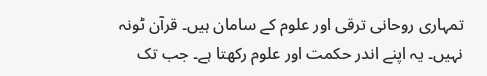تمہاری روحانی ترقی اور علوم کے سامان ہیں۔ قرآن ٹونہ نہیں۔ یہ اپنے اندر حکمت اور علوم رکھتا ہے۔ جب تک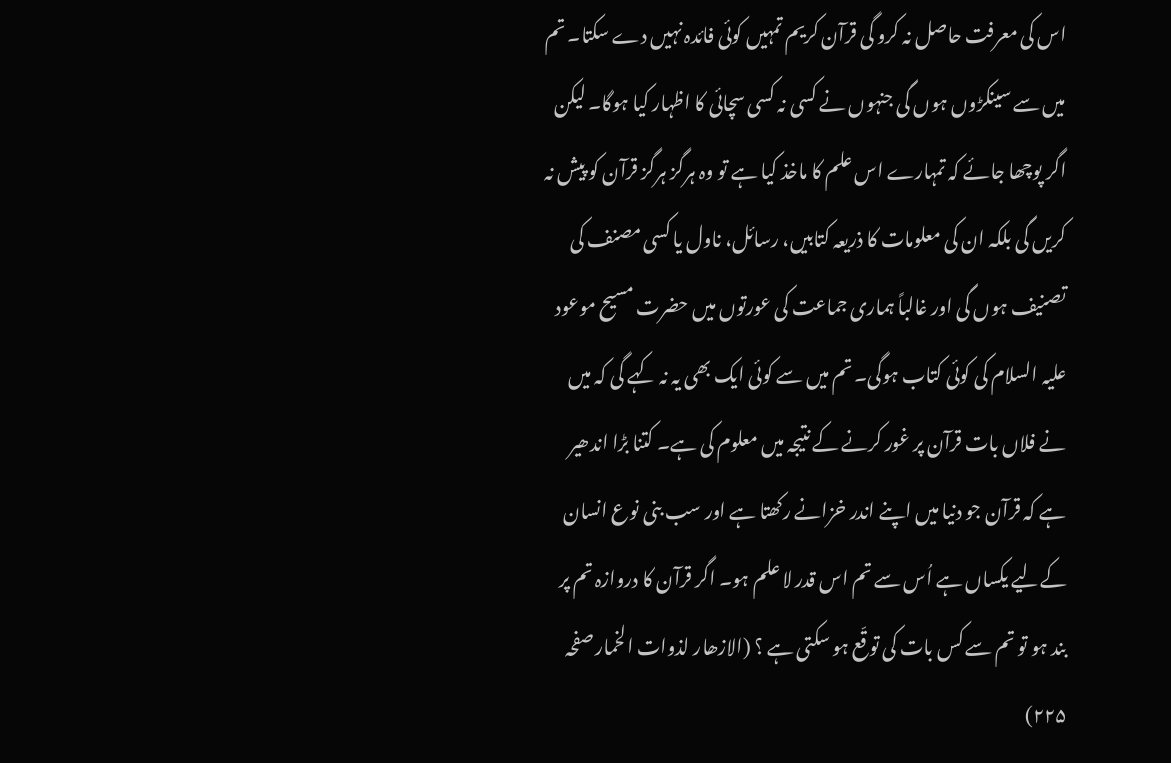اس کی معرفت حاصل نہ کرو گی قرآن کریم تمہیں کوئی فائدہ نہیں دے سکتا۔ تم میں سے سینکڑوں ہوں گی جنہوں نے کسی نہ کسی سچائی کا اظہار کیا ہوگا۔ لیکن اگر پوچھا جائے کہ تمہارے اس علم کا ماخذ کیا ہے تو وہ ہرگز ہرگز قرآن کو پیش نہ کریں گی بلکہ ان کی معلومات کا ذریعہ کتابیں، رسائل، ناول یا کسی مصنف کی تصنیف ہوں گی اور غالباً ہماری جماعت کی عورتوں میں حضرت مسیح موعود علیہ السلام کی کوئی کتاب ہوگی۔ تم میں سے کوئی ایک بھی یہ نہ کہے گی کہ میں نے فلاں بات قرآن پر غور کرنے کے نتیجہ میں معلوم کی ہے۔ کتنا بڑا اندھیر ہے کہ قرآن جو دنیا میں اپنے اندر خزانے رکھتا ہے اور سب بنی نوع انسان کےلیے یکساں ہے اُس سے تم اس قدر لا علم ہو۔ اگر قرآن کا دروازہ تم پر بند ہو تو تم سے کس بات کی توقّع ہو سکتی ہے ؟ (الازھار لذوات الخمار صفحہ ۲۲۵)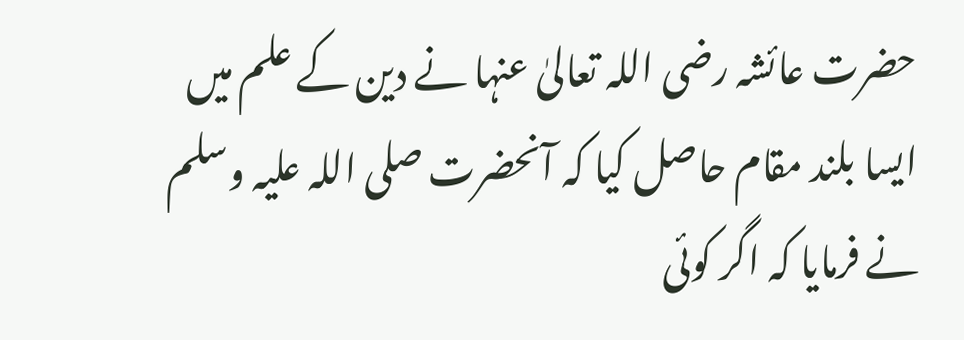حضرت عائشہ رضی اللہ تعالیٰ عنہا نے دین کے علم میں ایسا بلند مقام حاصل کیا کہ آنحضرت صلی اللہ علیہ وسلم نے فرمایا کہ اگر کوئی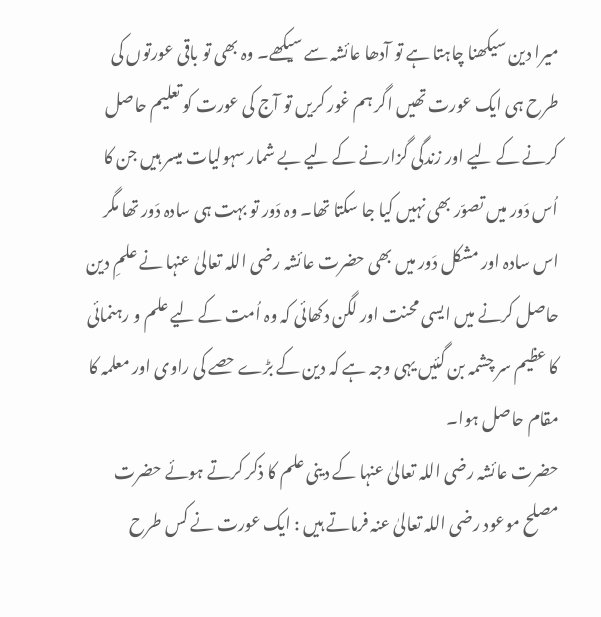میرا دین سیکھنا چاہتا ہے تو آدھا عائشہ سے سیکھے۔ وہ بھی تو باقی عورتوں کی طرح ہی ایک عورت تھیں اگر ہم غور کریں تو آج کی عورت کو تعلیم حاصل کرنے کے لیے اور زندگی گزارنے کے لیے بے شمار سہولیات میسر ہیں جن کا اُس دَور میں تصوّر بھی نہیں کیا جا سکتا تھا۔ وہ دَور تو بہت ہی سادہ دَور تھا مگر اس سادہ اور مشکل دَور میں بھی حضرت عائشہ رضی اللہ تعالیٰ عنہا نے علمِ دین حاصل کرنے میں ایسی محنت اور لگن دکھائی کہ وہ اُمت کے لیے علم و رہنمائی کا عظیم سر چشمہ بن گئیں یہی وجہ ہے کہ دین کے بڑے حصے کی راوی اور معلمہ کا مقام حاصل ہوا۔
حضرت عائشہ رضی اللہ تعالیٰ عنہا کے دینی علم کا ذکر کرتے ہوئے حضرت مصلح موعود رضی اللہ تعالیٰ عنہ فرماتے ہیں : ایک عورت نے کس طرح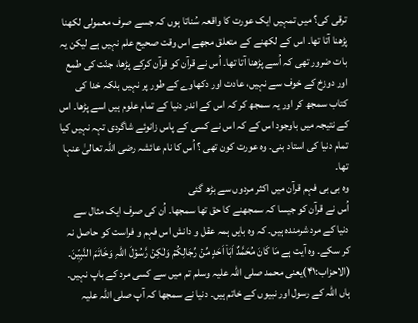ترقی کی؟ میں تمہیں ایک عورت کا واقعہ سُناتا ہوں کہ جسے صرف معمولی لکھنا پڑھنا آتا تھا۔ اس کے لکھنے کے متعلق مجھے اس وقت صحیح علم نہیں ہے لیکن یہ بات ضرور تھی کہ اُسے پڑھنا آتا تھا۔ اُس نے قرآن کو قرآن کرکے پڑھا، جنّت کی طمع اور دوزخ کے خوف سے نہیں، عادت اور دکھاوے کے طور پر نہیں بلکہ خدا کی کتاب سمجھ کر اور یہ سمجھ کر کہ اس کے اندر دنیا کے تمام علوم ہیں اسے پڑھا۔ اس کے نتیجہ میں باوجود اس کے کہ اس نے کسی کے پاس زانوئے شاگردی تہہ نہیں کیا تمام دنیا کی استاد بنی۔ وہ عورت کون تھی ؟ اُس کا نام عائشہ رضی اللہ تعالیٰ عنہا تھا۔
وہ بی بی فہم قرآن میں اکثر مردوں سے بڑھ گئی
اُس نے قرآن کو جیسا کہ سمجھنے کا حق تھا سمجھا۔ اُن کی صرف ایک مثال سے دنیا کے مرد شرمندہ ہیں۔ کہ وہ بایں ہمہ عقل و دانش اس فہم و فراست کو حاصل نہ کر سکے۔ وہ آیت ہے مَا کَانَ مُحَمَّدٌ اَبَاۤ اَحَدٍ مِّنۡ رِّجَالِکُمۡ وَلٰکِنۡ رَّسُوۡلَ اللّٰہِ وَخَاتَمَ النَّبِیّٖنَ۔ (الاحزاب:۴۱)یعنی محمد صلی اللہ علیہ وسلم تم میں سے کسی مرد کے باپ نہیں۔ ہاں اللہ کے رسول اور نبیوں کے خاتم ہیں۔ دنیا نے سمجھا کہ آپ صلی اللہ علیہ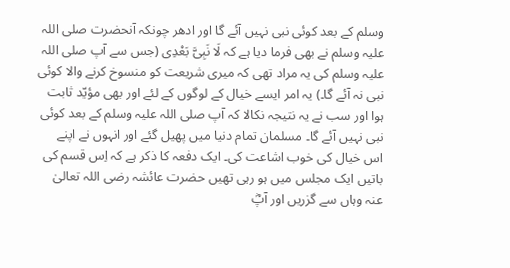وسلم کے بعد کوئی نبی نہیں آئے گا اور ادھر چونکہ آنحضرت صلی اللہ علیہ وسلم نے بھی فرما دیا ہے کہ لَا نَبِیَّ بَعْدِی (جس سے آپ صلی اللہ علیہ وسلم کی یہ مراد تھی کہ میری شریعت کو منسوخ کرنے والا کوئی نبی نہ آئے گا۔) یہ امر ایسے خیال کے لوگوں کے لئے اور بھی مؤیّد ثابت ہوا اور سب نے یہ نتیجہ نکالا کہ آپ صلی اللہ علیہ وسلم کے بعد کوئی نبی نہیں آئے گا۔ مسلمان تمام دنیا میں پھیل گئے اور انہوں نے اپنے اس خیال کی خوب اشاعت کی۔ ایک دفعہ کا ذکر ہے کہ اِس قسم کی باتیں ایک مجلس میں ہو رہی تھیں حضرت عائشہ رضی اللہ تعالیٰ عنہ وہاں سے گزریں اور آپؓ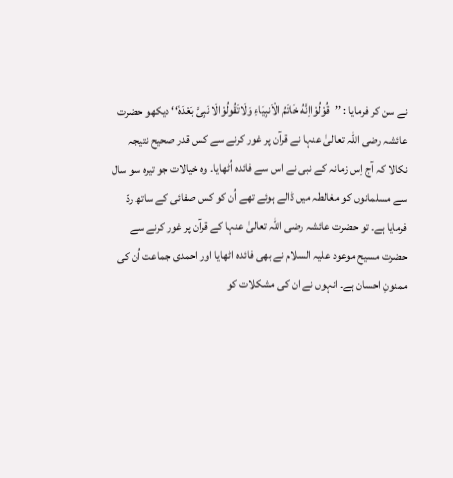نے سن کر فرمایا : ’’قُوْلُوْااِنَّهُ خَاتَمُ الْاَنبِيَاءِ وَلَاتَقُولُوْالَا نَبِىَّ بَعْدَهٗ‘‘ دیکھو حضرت عائشہ رضی اللہ تعالیٰ عنہا نے قرآن پر غور کرنے سے کس قدر صحیح نتیجہ نکالا کہ آج اِس زمانہ کے نبی نے اس سے فائدہ اُٹھایا۔ وہ خیالات جو تیرہ سو سال سے مسلمانوں کو مغالطہ میں ڈالے ہوئے تھے اُن کو کس صفائی کے ساتھ ردّ فرمایا ہے۔ تو حضرت عائشہ رضی اللہ تعالیٰ عنہا کے قرآن پر غور کرنے سے حضرت مسیح موعود علیہ السلام نے بھی فائدہ اٹھایا اور احمدی جماعت اُن کی ممنونِ احسان ہے۔ انہوں نے ان کی مشکلات کو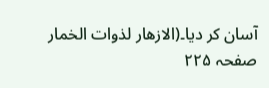آسان کر دیا۔(الازھار لذوات الخمار صفحہ ۲۲۵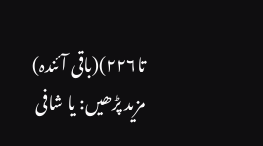تا۲۲۶)(باقی آئندہ)
مزید پڑھیں: یا شافی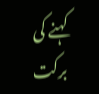کہنے کی برکت